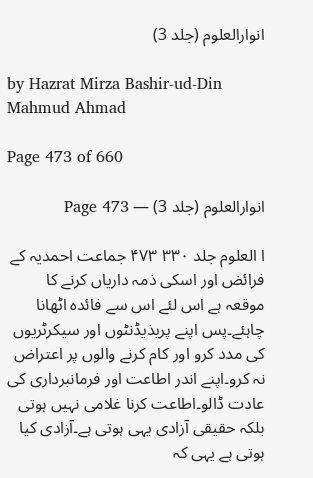انوارالعلوم (جلد 3)

by Hazrat Mirza Bashir-ud-Din Mahmud Ahmad

Page 473 of 660

انوارالعلوم (جلد 3) — Page 473

ا العلوم جلد ۳۳۰ ۴۷۳ جماعت احمدیہ کے فرائض اور اسکی ذمہ داریاں کرنے کا موقعہ ہے اس لئے اس سے فائدہ اٹھانا چاہئے۔پس اپنے پریذیڈنٹوں اور سیکرٹریوں کی مدد کرو اور کام کرنے والوں پر اعتراض نہ کرو۔اپنے اندر اطاعت اور فرمانبرداری کی عادت ڈالو۔اطاعت کرنا غلامی نہیں ہوتی بلکہ حقیقی آزادی یہی ہوتی ہے۔آزادی کیا ہوتی ہے یہی کہ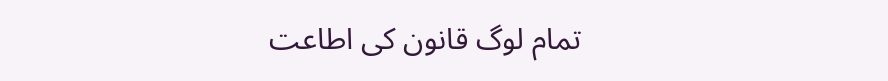تمام لوگ قانون کی اطاعت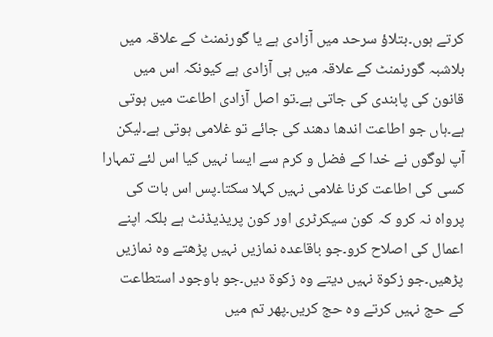کرتے ہوں۔بتلاؤ سرحد میں آزادی ہے یا گورنمنٹ کے علاقہ میں بلاشبہ گورنمنٹ کے علاقہ میں ہی آزادی ہے کیونکہ اس میں قانون کی پابندی کی جاتی ہے۔تو اصل آزادی اطاعت میں ہوتی ہے۔ہاں جو اطاعت اندھا دھند کی جائے تو غلامی ہوتی ہے۔لیکن آپ لوگوں نے خدا کے فضل و کرم سے ایسا نہیں کیا اس لئے تمہارا کسی کی اطاعت کرنا غلامی نہیں کہلا سکتا۔پس اس بات کی پرواہ نہ کرو کہ کون سیکرٹری اور کون پریذیڈنٹ ہے بلکہ اپنے اعمال کی اصلاح کرو۔جو باقاعدہ نمازیں نہیں پڑھتے وہ نمازیں پڑھیں۔جو زکوۃ نہیں دیتے وہ زکوۃ دیں۔جو باوجود استطاعت کے حج نہیں کرتے وہ حج کریں۔پھر تم میں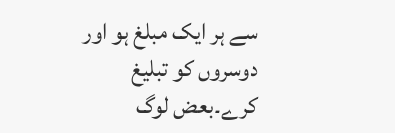سے ہر ایک مبلغ ہو اور دوسروں کو تبلیغ کرے۔بعض لوگ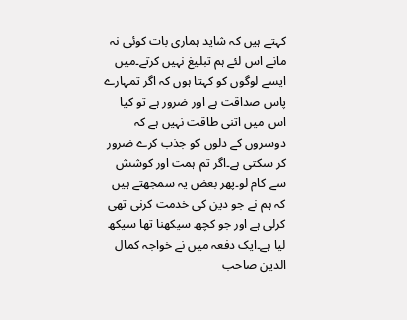کہتے ہیں کہ شاید ہماری بات کوئی نہ مانے اس لئے ہم تبلیغ نہیں کرتے۔میں ایسے لوگوں کو کہتا ہوں کہ اگر تمہارے پاس صداقت ہے اور ضرور ہے تو کیا اس میں اتنی طاقت نہیں ہے کہ دوسروں کے دلوں کو جذب کرے ضرور کر سکتی ہے۔اگر تم ہمت اور کوشش سے کام لو۔پھر بعض یہ سمجھتے ہیں کہ ہم نے جو دین کی خدمت کرنی تھی کرلی ہے اور جو کچھ سیکھنا تھا سیکھ لیا ہے۔ایک دفعہ میں نے خواجہ کمال الدین صاحب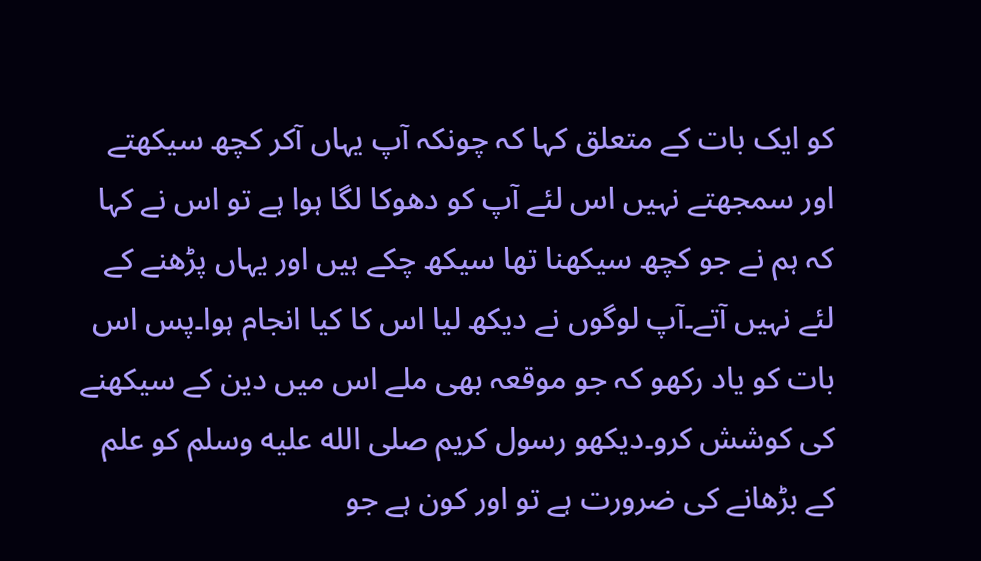کو ایک بات کے متعلق کہا کہ چونکہ آپ یہاں آکر کچھ سیکھتے اور سمجھتے نہیں اس لئے آپ کو دھوکا لگا ہوا ہے تو اس نے کہا کہ ہم نے جو کچھ سیکھنا تھا سیکھ چکے ہیں اور یہاں پڑھنے کے لئے نہیں آتے۔آپ لوگوں نے دیکھ لیا اس کا کیا انجام ہوا۔پس اس بات کو یاد رکھو کہ جو موقعہ بھی ملے اس میں دین کے سیکھنے کی کوشش کرو۔دیکھو رسول کریم صلى الله عليه وسلم کو علم کے بڑھانے کی ضرورت ہے تو اور کون ہے جو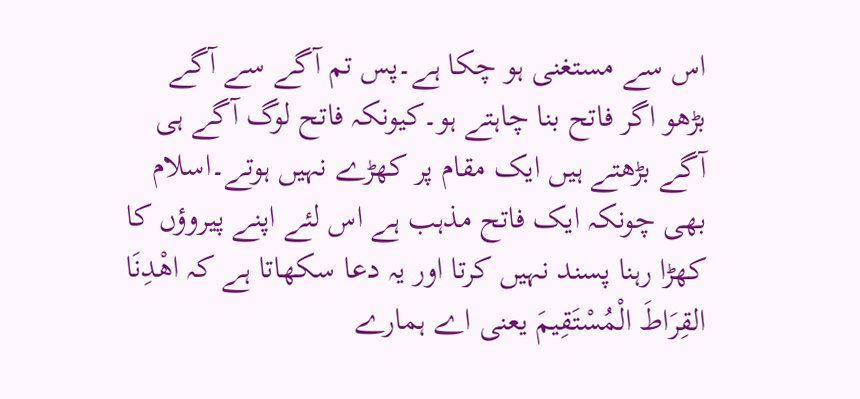اس سے مستغنی ہو چکا ہے۔پس تم آگے سے آگے بڑھو اگر فاتح بنا چاہتے ہو۔کیونکہ فاتح لوگ آگے ہی آگے بڑھتے ہیں ایک مقام پر کھڑے نہیں ہوتے۔اسلام بھی چونکہ ایک فاتح مذہب ہے اس لئے اپنے پیروؤں کا کھڑا رہنا پسند نہیں کرتا اور یہ دعا سکھاتا ہے کہ اهْدِنَا القِرَاطَ الْمُسْتَقِيمَ یعنی اے ہمارے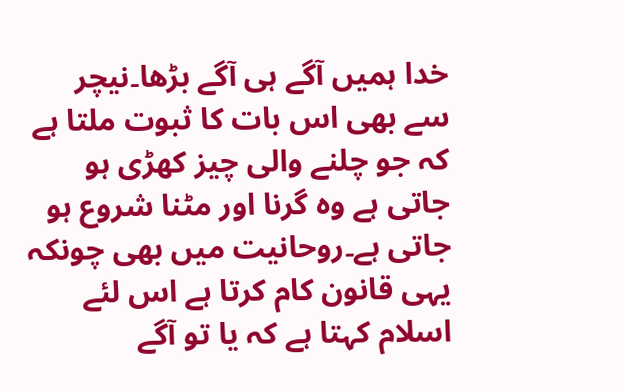خدا ہمیں آگے ہی آگے بڑھا۔نیچر سے بھی اس بات کا ثبوت ملتا ہے کہ جو چلنے والی چیز کھڑی ہو جاتی ہے وہ گرنا اور مٹنا شروع ہو جاتی ہے۔روحانیت میں بھی چونکہ یہی قانون کام کرتا ہے اس لئے اسلام کہتا ہے کہ یا تو آگے